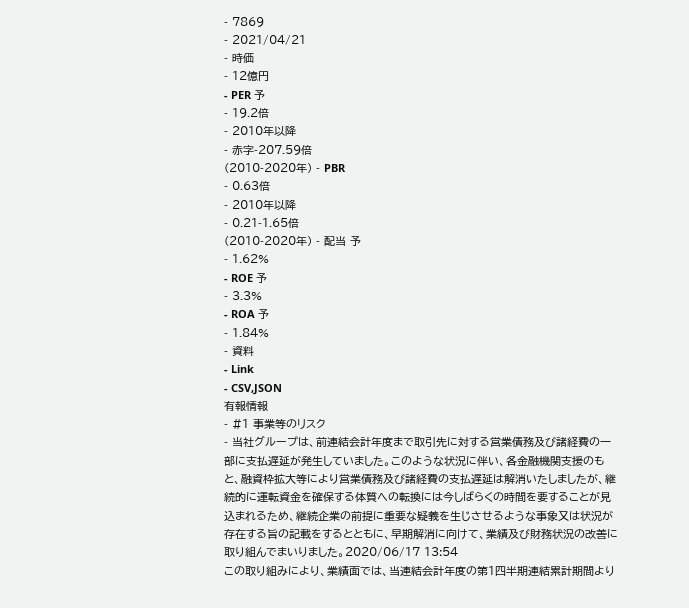- 7869
- 2021/04/21
- 時価
- 12億円
- PER 予
- 19.2倍
- 2010年以降
- 赤字-207.59倍
(2010-2020年) - PBR
- 0.63倍
- 2010年以降
- 0.21-1.65倍
(2010-2020年) - 配当 予
- 1.62%
- ROE 予
- 3.3%
- ROA 予
- 1.84%
- 資料
- Link
- CSV,JSON
有報情報
- #1 事業等のリスク
- 当社グループは、前連結会計年度まで取引先に対する営業債務及び諸経費の一部に支払遅延が発生していました。このような状況に伴い、各金融機関支援のもと、融資枠拡大等により営業債務及び諸経費の支払遅延は解消いたしましたが、継続的に運転資金を確保する体質への転換には今しばらくの時間を要することが見込まれるため、継続企業の前提に重要な疑義を生じさせるような事象又は状況が存在する旨の記載をするとともに、早期解消に向けて、業績及び財務状況の改善に取り組んでまいりました。2020/06/17 13:54
この取り組みにより、業績面では、当連結会計年度の第1四半期連結累計期間より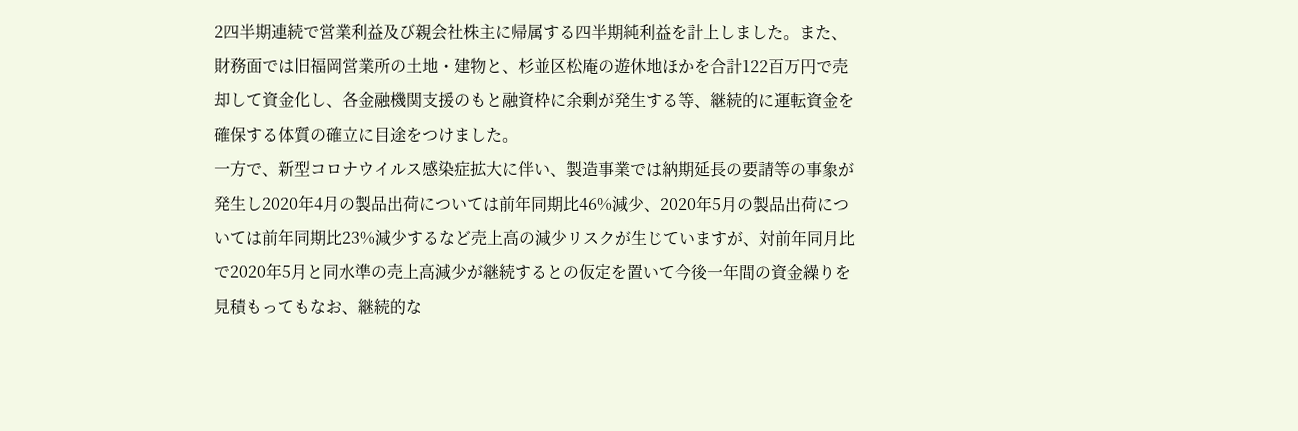2四半期連続で営業利益及び親会社株主に帰属する四半期純利益を計上しました。また、財務面では旧福岡営業所の土地・建物と、杉並区松庵の遊休地ほかを合計122百万円で売却して資金化し、各金融機関支援のもと融資枠に余剰が発生する等、継続的に運転資金を確保する体質の確立に目途をつけました。
一方で、新型コロナウイルス感染症拡大に伴い、製造事業では納期延長の要請等の事象が発生し2020年4月の製品出荷については前年同期比46%減少、2020年5月の製品出荷については前年同期比23%減少するなど売上高の減少リスクが生じていますが、対前年同月比で2020年5月と同水準の売上高減少が継続するとの仮定を置いて今後一年間の資金繰りを見積もってもなお、継続的な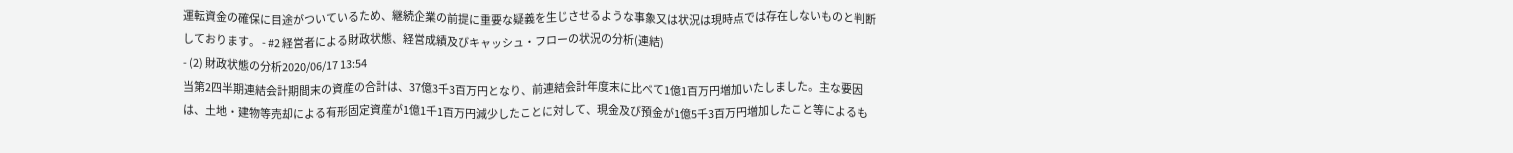運転資金の確保に目途がついているため、継続企業の前提に重要な疑義を生じさせるような事象又は状況は現時点では存在しないものと判断しております。 - #2 経営者による財政状態、経営成績及びキャッシュ・フローの状況の分析(連結)
- (2) 財政状態の分析2020/06/17 13:54
当第2四半期連結会計期間末の資産の合計は、37億3千3百万円となり、前連結会計年度末に比べて1億1百万円増加いたしました。主な要因は、土地・建物等売却による有形固定資産が1億1千1百万円減少したことに対して、現金及び預金が1億5千3百万円増加したこと等によるも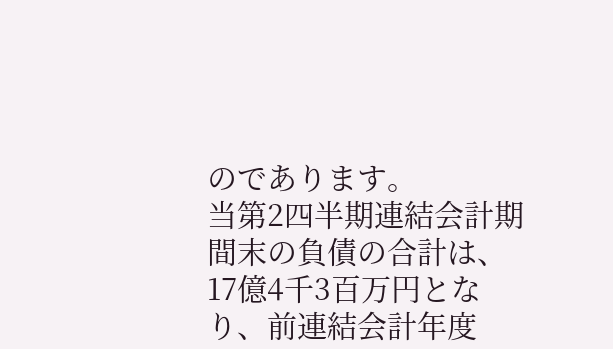のであります。
当第2四半期連結会計期間末の負債の合計は、17億4千3百万円となり、前連結会計年度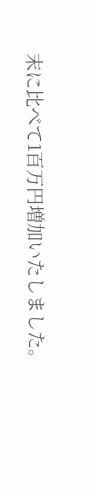末に比べて1百万円増加いたしました。